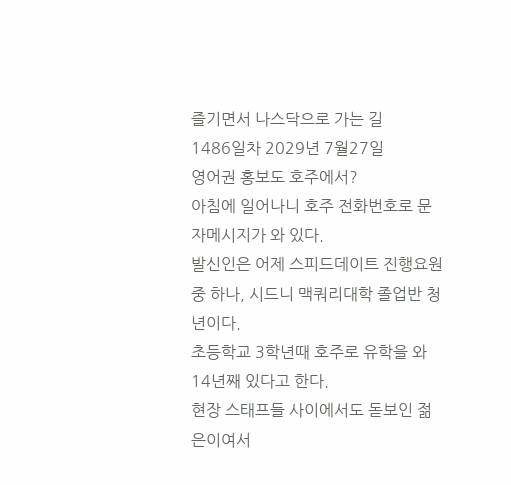즐기면서 나스닥으로 가는 길
1486일차 2029년 7월27일
영어권 홍보도 호주에서?
아침에 일어나니 호주 전화번호로 문자메시지가 와 있다.
발신인은 어제 스피드데이트 진행요원 중 하나, 시드니 맥쿼리대학 졸업반 청년이다.
초등학교 3학년때 호주로 유학을 와 14년째 있다고 한다.
현장 스태프들 사이에서도 돋보인 젊은이여서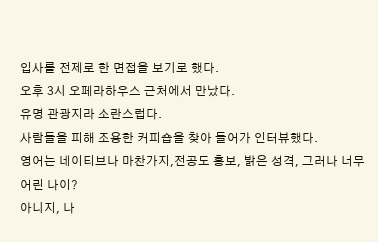입사를 전제로 한 면접을 보기로 했다.
오후 3시 오페라하우스 근처에서 만났다.
유명 관광지라 소란스럽다.
사람들을 피해 조용한 커피숍을 찾아 들어가 인터뷰했다.
영어는 네이티브나 마찬가지,전공도 홍보, 밝은 성격, 그러나 너무 어린 나이?
아니지, 나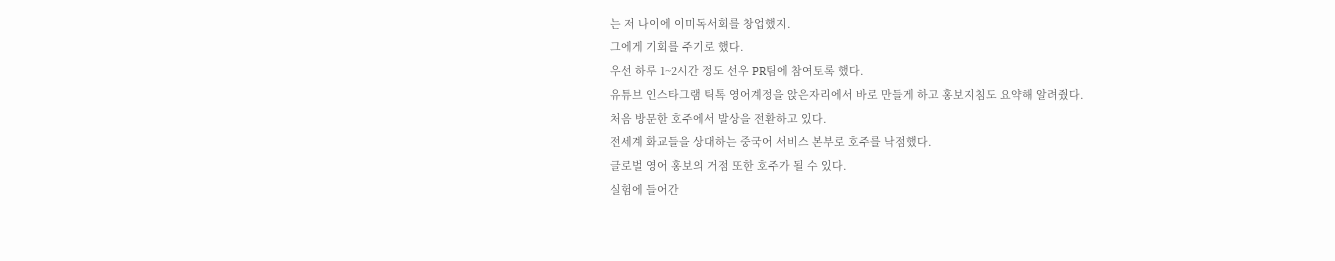는 저 나이에 이미독서회를 창업했지.
그에게 기회를 주기로 했다.
우선 하루 1~2시간 정도 선우 PR팀에 참여토록 했다.
유튜브 인스타그램 틱톡 영어계정을 앉은자리에서 바로 만들게 하고 홍보지침도 요약해 알려줬다.
처음 방문한 호주에서 발상을 전환하고 있다.
전세계 화교들을 상대하는 중국어 서비스 본부로 호주를 낙점했다.
글로벌 영어 홍보의 거점 또한 호주가 될 수 있다.
실험에 들어간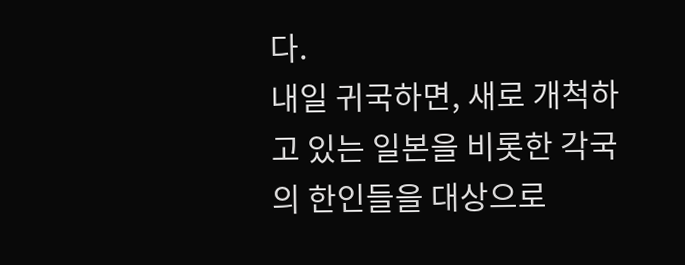다.
내일 귀국하면, 새로 개척하고 있는 일본을 비롯한 각국의 한인들을 대상으로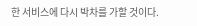한 서비스에 다시 박차를 가할 것이다.